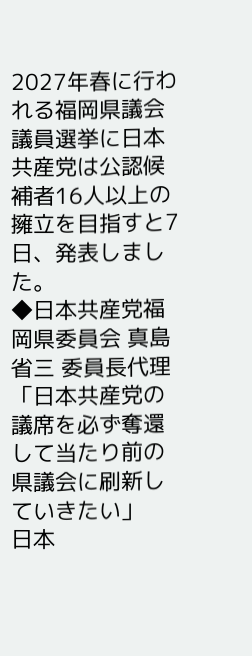2027年春に行われる福岡県議会議員選挙に日本共産党は公認候補者16人以上の擁立を目指すと7日、発表しました。
◆日本共産党福岡県委員会 真島省三 委員長代理
「日本共産党の議席を必ず奪還して当たり前の県議会に刷新していきたい」
日本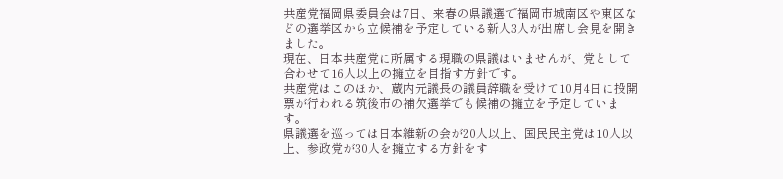共産党福岡県委員会は7日、来春の県議選で福岡市城南区や東区などの選挙区から立候補を予定している新人3人が出席し会見を開きました。
現在、日本共産党に所属する現職の県議はいませんが、党として合わせて16人以上の擁立を目指す方針です。
共産党はこのほか、蔵内元議長の議員辞職を受けて10月4日に投開票が行われる筑後市の補欠選挙でも候補の擁立を予定しています。
県議選を巡っては日本維新の会が20人以上、国民民主党は10人以上、参政党が30人を擁立する方針をす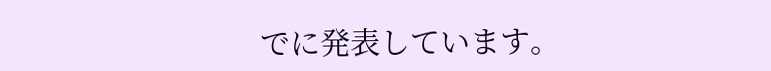でに発表しています。